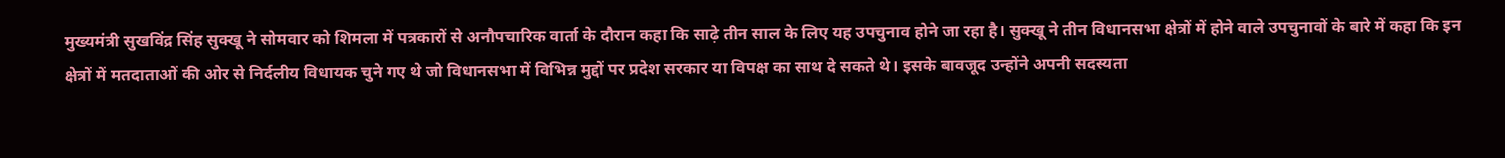मुख्यमंत्री सुखविंद्र सिंह सुक्खू ने सोमवार को शिमला में पत्रकारों से अनौपचारिक वार्ता के दौरान कहा कि साढ़े तीन साल के लिए यह उपचुनाव होने जा रहा है। सुक्खू ने तीन विधानसभा क्षेत्रों में होने वाले उपचुनावों के बारे में कहा कि इन क्षेत्रों में मतदाताओं की ओर से निर्दलीय विधायक चुने गए थे जो विधानसभा में विभिन्न मुद्दों पर प्रदेश सरकार या विपक्ष का साथ दे सकते थे। इसके बावजूद उन्होंने अपनी सदस्यता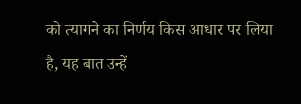को त्यागने का निर्णय किस आधार पर लिया है, यह बात उन्हें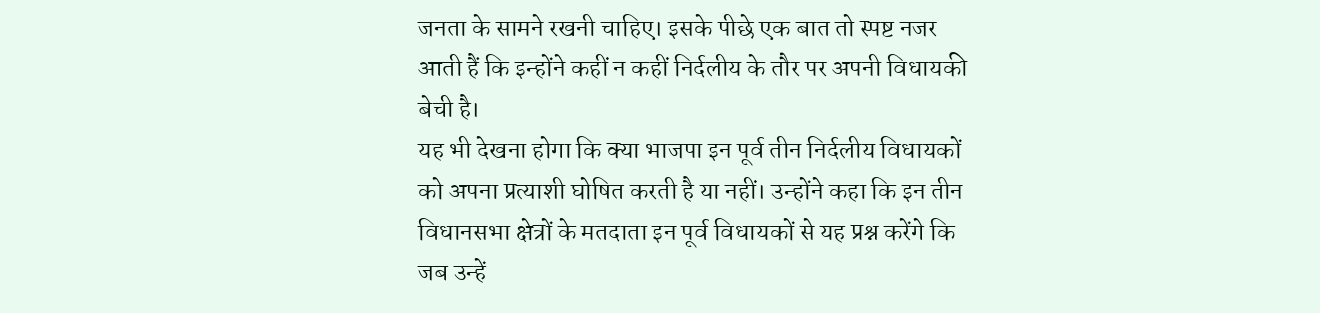जनता के सामने रखनी चाहिए। इसके पीछे एक बात तो स्पष्ट नजर आती हैं कि इन्होंने कहीं न कहीं निर्दलीय के तौर पर अपनी विधायकी बेची है।
यह भी देखना होगा कि क्या भाजपा इन पूर्व तीन निर्दलीय विधायकों को अपना प्रत्याशी घोषित करती है या नहीं। उन्होंने कहा कि इन तीन विधानसभा क्षेत्रों के मतदाता इन पूर्व विधायकों से यह प्रश्न करेंगे कि जब उन्हें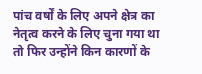पांच वर्षों के लिए अपने क्षेत्र का नेतृत्व करने के लिए चुना गया था तो फिर उन्होंने किन कारणों के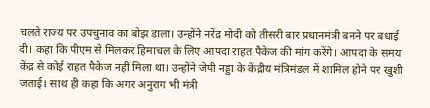चलते राज्य पर उपचुनाव का बोझ डाला। उन्होंने नरेंद्र मोदी को तीसरी बार प्रधानमंत्री बनने पर बधाई दी। कहा कि पीएम से मिलकर हिमाचल के लिए आपदा राहत पैकेज की मांग करेंगे। आपदा के समय केंद्र से कोई राहत पैकेज नहीं मिला था। उन्होंने जेपी नड्डा के केंद्रीय मंत्रिमंडल में शामिल होने पर खुशी जताई। साथ ही कहा कि अगर अनुराग भी मंत्री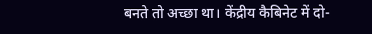बनते तो अच्छा था। केंद्रीय कैबिनेट में दो-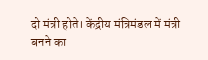दो मंत्री होते। केंद्रीय मंत्रिमंडल में मंत्री बनने का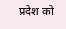प्रदेश को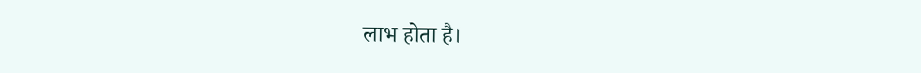लाभ होता है।